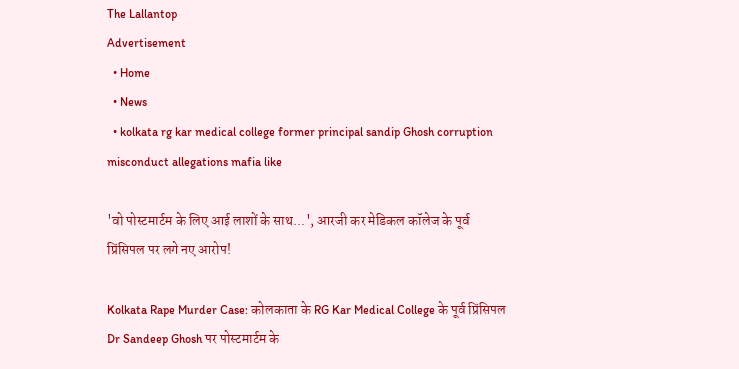The Lallantop
Advertisement
  • Home
  • News
  • kolkata rg kar medical college former principal sandip Ghosh corruption misconduct allegations mafia like

'वो पोस्टमार्टम के लिए आई लाशों के साथ...', आरजी कर मेडिकल कॉलेज के पूर्व प्रिंसिपल पर लगे नए आरोप!

Kolkata Rape Murder Case: कोलकाता के RG Kar Medical College के पूर्व प्रिंसिपल Dr Sandeep Ghosh पर पोस्टमार्टम के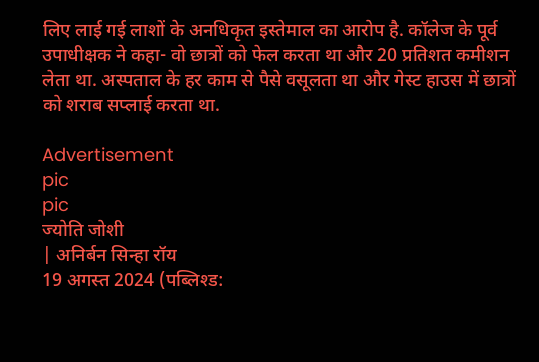लिए लाई गई लाशों के अनधिकृत इस्तेमाल का आरोप है. कॉलेज के पूर्व उपाधीक्षक ने कहा- वो छात्रों को फेल करता था और 20 प्रतिशत कमीशन लेता था. अस्पताल के हर काम से पैसे वसूलता था और गेस्ट हाउस में छात्रों को शराब सप्लाई करता था.

Advertisement
pic
pic
ज्योति जोशी
| अनिर्बन सिन्हा रॉय
19 अगस्त 2024 (पब्लिश्ड: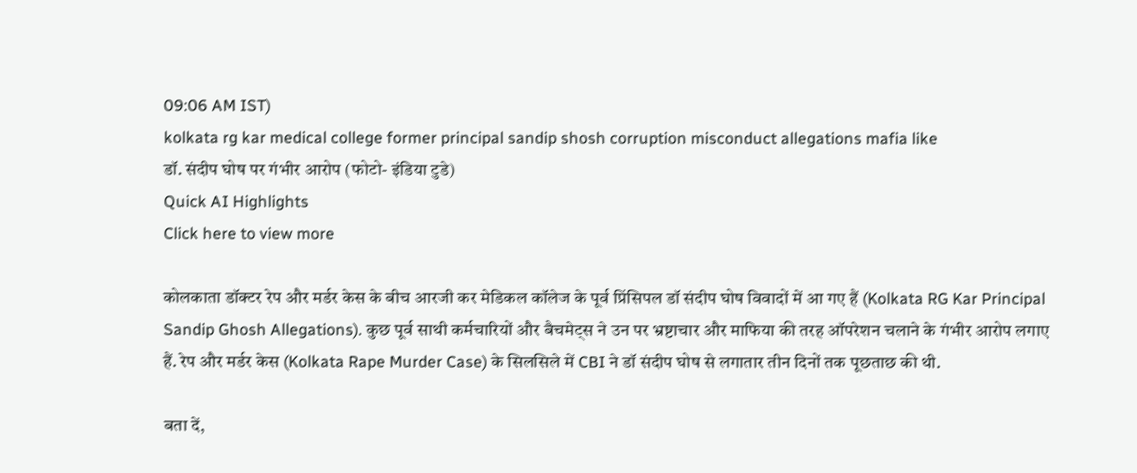09:06 AM IST)
kolkata rg kar medical college former principal sandip shosh corruption misconduct allegations mafia like
डॉ. संदीप घोष पर गंभीर आरोप (फोटो- इंडिया टुडे)
Quick AI Highlights
Click here to view more

कोलकाता डॉक्टर रेप और मर्डर केस के बीच आरजी कर मेडिकल कॉलेज के पूर्व प्रिंसिपल डॉ संदीप घोष विवादों में आ गए हैं (Kolkata RG Kar Principal Sandip Ghosh Allegations). कुछ पूर्व साथी कर्मचारियों और बैचमेट्स ने उन पर भ्रष्टाचार और माफिया की तरह ऑपरेशन चलाने के गंभीर आरोप लगाए हैं. रेप और मर्डर केस (Kolkata Rape Murder Case) के सिलसिले में CBI ने डॉ संदीप घोष से लगातार तीन दिनों तक पूछताछ की थी.

बता दें,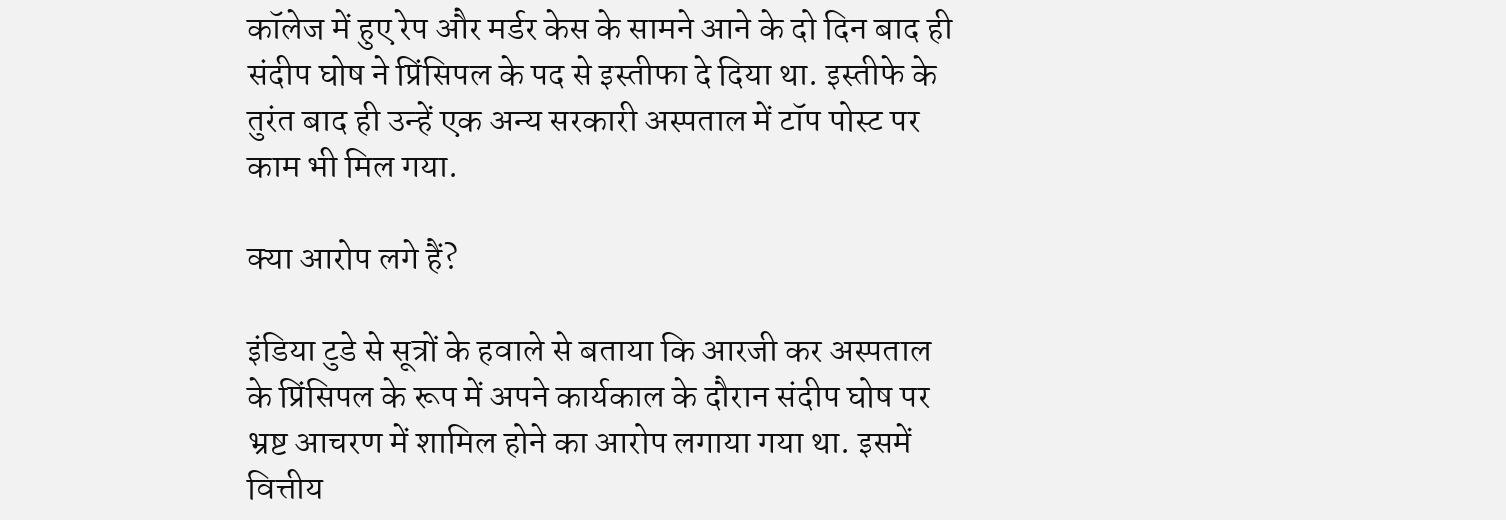कॉलेज में हुए रेप और मर्डर केस के सामने आने के दो दिन बाद ही संदीप घोष ने प्रिंसिपल के पद से इस्तीफा दे दिया था. इस्तीफे के तुरंत बाद ही उन्हें एक अन्य सरकारी अस्पताल में टॉप पोस्ट पर काम भी मिल गया.

क्या आरोप लगे हैं?

इंडिया टुडे से सूत्रों के हवाले से बताया कि आरजी कर अस्पताल के प्रिंसिपल के रूप में अपने कार्यकाल के दौरान संदीप घोष पर भ्रष्ट आचरण में शामिल होने का आरोप लगाया गया था. इसमें वित्तीय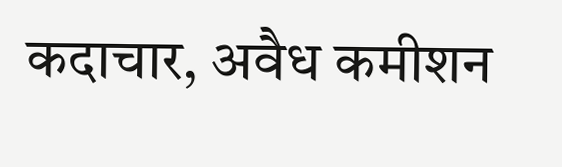कदाचार, अवैध कमीशन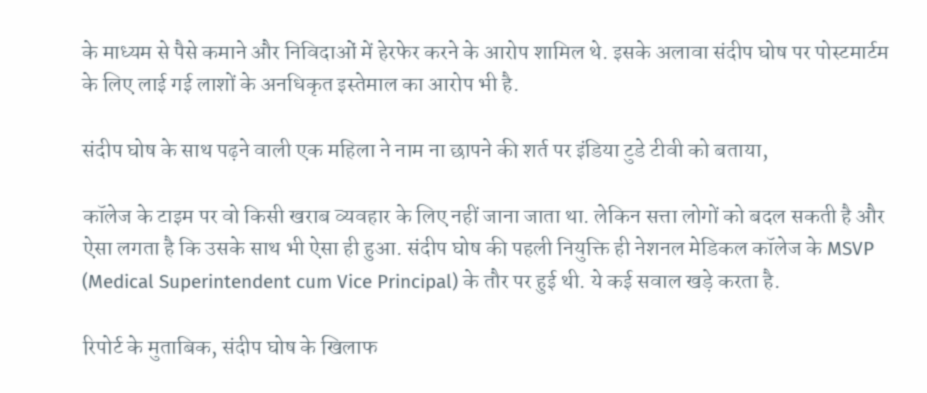के माध्यम से पैसे कमाने और निविदाओं में हेरफेर करने के आरोप शामिल थे. इसके अलावा संदीप घोष पर पोस्टमार्टम के लिए लाई गई लाशों के अनधिकृत इस्तेमाल का आरोप भी है.

संदीप घोष के साथ पढ़ने वाली एक महिला ने नाम ना छापने की शर्त पर इंडिया टुडे टीवी को बताया,

कॉलेज के टाइम पर वो किसी खराब व्यवहार के लिए नहीं जाना जाता था. लेकिन सत्ता लोगों को बदल सकती है और ऐसा लगता है कि उसके साथ भी ऐसा ही हुआ. संदीप घोष की पहली नियुक्ति ही नेशनल मेडिकल कॉलेज के MSVP (Medical Superintendent cum Vice Principal) के तौर पर हुई थी. ये कई सवाल खड़े करता है.

रिपोर्ट के मुताबिक, संदीप घोष के खिलाफ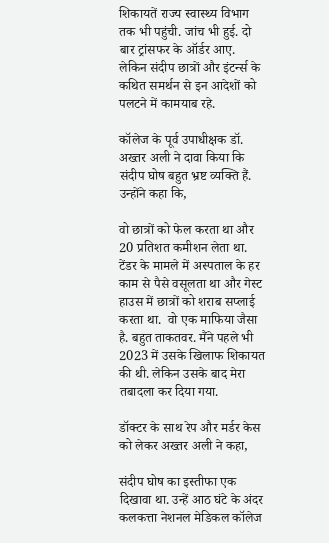शिकायतें राज्य स्वास्थ्य विभाग तक भी पहुंची. जांच भी हुई. दो बार ट्रांसफर के ऑर्डर आए. लेकिन संदीप छात्रों और इंटर्न्स के कथित समर्थन से इन आदेशों को पलटने में कामयाब रहे.

कॉलेज के पूर्व उपाधीक्षक डॉ. अख्तर अली ने दावा किया कि संदीप घोष बहुत भ्रष्ट व्यक्ति हैं. उन्होंने कहा कि,

वो छात्रों को फेल करता था और 20 प्रतिशत कमीशन लेता था. टेंडर के मामले में अस्पताल के हर काम से पैसे वसूलता था और गेस्ट हाउस में छात्रों को शराब सप्लाई करता था.  वो एक माफिया जैसा है. बहुत ताकतवर. मैंने पहले भी 2023 में उसके खिलाफ शिकायत की थी. लेकिन उसके बाद मेरा तबादला कर दिया गया.

डॉक्टर के साथ रेप और मर्डर केस को लेकर अख्तर अली ने कहा,

संदीप घोष का इस्तीफा एक दिखावा था. उन्हें आठ घंटे के अंदर कलकत्ता नेशनल मेडिकल कॉलेज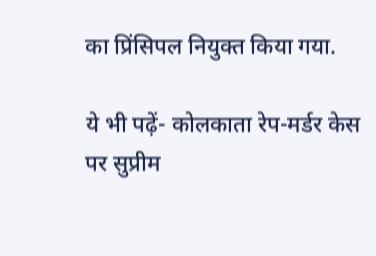का प्रिंसिपल नियुक्त किया गया.

ये भी पढ़ें- कोलकाता रेप-मर्डर केस पर सुप्रीम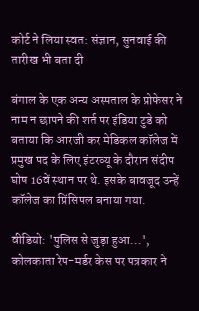कोर्ट ने लिया स्वत: संज्ञान, सुनवाई की तारीख भी बता दी

बंगाल के एक अन्य अस्पताल के प्रोफेसर ने नाम न छापने की शर्त पर इंडिया टुडे को बताया कि आरजी कर मेडिकल कॉलेज में प्रमुख पद के लिए इंटरव्यू के दौरान संदीप घोष 16वें स्थान पर थे. इसके बावजूद उन्हें कॉलेज का प्रिंसिपल बनाया गया.

वीडियो: 'पुलिस से जुड़ा हुआ...', कोलकाता रेप-मर्डर केस पर पत्रकार ने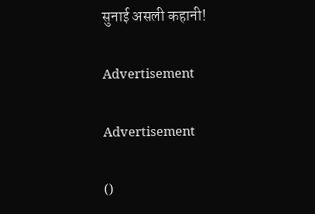सुनाई असली कहानी!

Advertisement

Advertisement

()